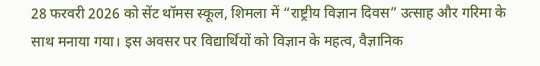28 फरवरी 2026 को सेंट थॉमस स्कूल, शिमला में “राष्ट्रीय विज्ञान दिवस” उत्साह और गरिमा के साथ मनाया गया। इस अवसर पर विद्यार्थियों को विज्ञान के महत्व, वैज्ञानिक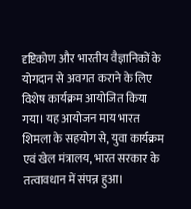दृष्टिकोण और भारतीय वैज्ञानिकों के योगदान से अवगत कराने के लिए विशेष कार्यक्रम आयोजित किया गया। यह आयोजन माय भारत शिमला के सहयोग से, युवा कार्यक्रम एवं खेल मंत्रालय, भारत सरकार के तत्वावधान में संपन्न हुआ।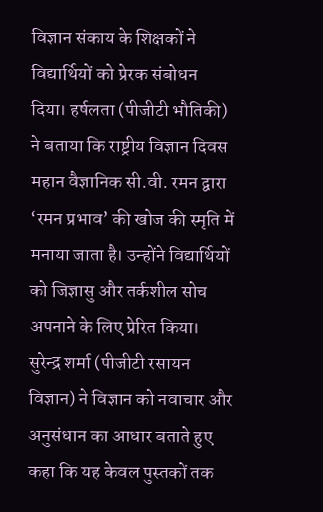विज्ञान संकाय के शिक्षकों ने विद्यार्थियों को प्रेरक संबोधन दिया। हर्षलता (पीजीटी भौतिकी) ने बताया कि राष्ट्रीय विज्ञान दिवस महान वैज्ञानिक सी.वी. रमन द्वारा ‘रमन प्रभाव’ की खोज की स्मृति में मनाया जाता है। उन्होंने विद्यार्थियों को जिज्ञासु और तर्कशील सोच अपनाने के लिए प्रेरित किया।
सुरेन्द्र शर्मा (पीजीटी रसायन विज्ञान) ने विज्ञान को नवाचार और अनुसंधान का आधार बताते हुए कहा कि यह केवल पुस्तकों तक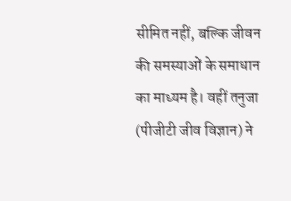सीमित नहीं, बल्कि जीवन की समस्याओं के समाधान का माध्यम है। वहीं तनुजा (पीजीटी जीव विज्ञान) ने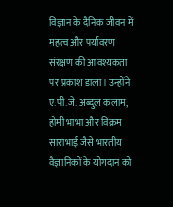विज्ञान के दैनिक जीवन में महत्व और पर्यावरण संरक्षण की आवश्यकता पर प्रकाश डाला। उन्होंने ए.पी.जे. अब्दुल कलाम, होमी भाभा और विक्रम साराभाई जैसे भारतीय वैज्ञानिकों के योगदान को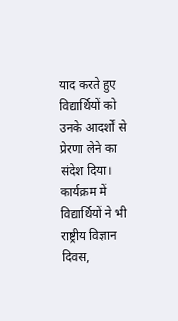याद करते हुए विद्यार्थियों को उनके आदर्शों से प्रेरणा लेने का संदेश दिया।
कार्यक्रम में विद्यार्थियों ने भी राष्ट्रीय विज्ञान दिवस,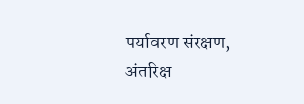पर्यावरण संरक्षण, अंतरिक्ष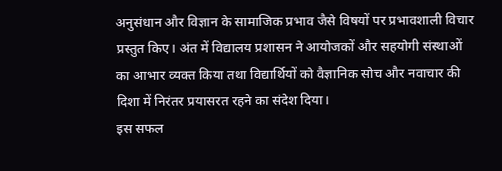अनुसंधान और विज्ञान के सामाजिक प्रभाव जैसे विषयों पर प्रभावशाली विचार प्रस्तुत किए। अंत में विद्यालय प्रशासन ने आयोजकों और सहयोगी संस्थाओं का आभार व्यक्त किया तथा विद्यार्थियों को वैज्ञानिक सोच और नवाचार की दिशा में निरंतर प्रयासरत रहने का संदेश दिया।
इस सफल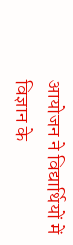आयोजन ने विद्यार्थियों में विज्ञान के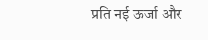प्रति नई ऊर्जा और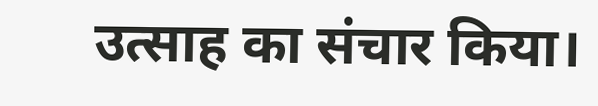उत्साह का संचार किया।